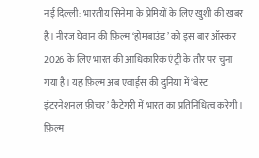नई दिल्ली: भारतीय सिनेमा के प्रेमियों के लिए खुशी की खबर है। नीरज घेवान की फ़िल्म ‘होमबाउंड’ को इस बार ऑस्कर 2026 के लिए भारत की आधिकारिक एंट्री के तौर पर चुना गया है। यह फ़िल्म अब एवार्ड्स की दुनिया में ‘बेस्ट इंटरनेशनल फ़ीचर’ कैटेगरी में भारत का प्रतिनिधित्व करेगी।
फ़िल्म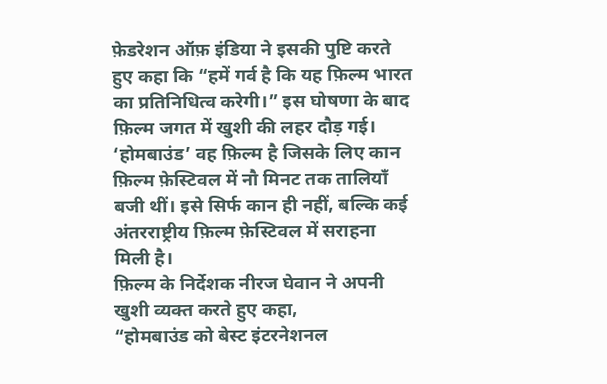फ़ेडरेशन ऑफ़ इंडिया ने इसकी पुष्टि करते हुए कहा कि “हमें गर्व है कि यह फ़िल्म भारत का प्रतिनिधित्व करेगी।” इस घोषणा के बाद फ़िल्म जगत में खुशी की लहर दौड़ गई।
‘होमबाउंड’ वह फ़िल्म है जिसके लिए कान फ़िल्म फ़ेस्टिवल में नौ मिनट तक तालियाँ बजी थीं। इसे सिर्फ कान ही नहीं, बल्कि कई अंतरराष्ट्रीय फ़िल्म फ़ेस्टिवल में सराहना मिली है।
फ़िल्म के निर्देशक नीरज घेवान ने अपनी खुशी व्यक्त करते हुए कहा,
“होमबाउंड को बेस्ट इंटरनेशनल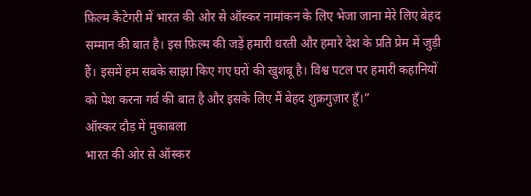फ़िल्म कैटेगरी में भारत की ओर से ऑस्कर नामांकन के लिए भेजा जाना मेरे लिए बेहद सम्मान की बात है। इस फ़िल्म की जड़ें हमारी धरती और हमारे देश के प्रति प्रेम में जुड़ी हैं। इसमें हम सबके साझा किए गए घरों की खुशबू है। विश्व पटल पर हमारी कहानियों को पेश करना गर्व की बात है और इसके लिए मैं बेहद शुक्रगुज़ार हूँ।”
ऑस्कर दौड़ में मुकाबला
भारत की ओर से ऑस्कर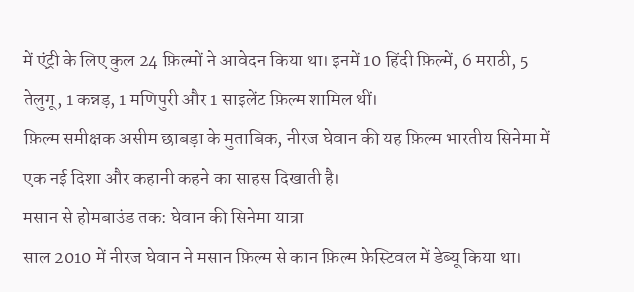में एंट्री के लिए कुल 24 फ़िल्मों ने आवेदन किया था। इनमें 10 हिंदी फ़िल्में, 6 मराठी, 5 तेलुगू, 1 कन्नड़, 1 मणिपुरी और 1 साइलेंट फ़िल्म शामिल थीं।
फ़िल्म समीक्षक असीम छाबड़ा के मुताबिक, नीरज घेवान की यह फ़िल्म भारतीय सिनेमा में एक नई दिशा और कहानी कहने का साहस दिखाती है।
मसान से होमबाउंड तक: घेवान की सिनेमा यात्रा
साल 2010 में नीरज घेवान ने मसान फ़िल्म से कान फ़िल्म फ़ेस्टिवल में डेब्यू किया था।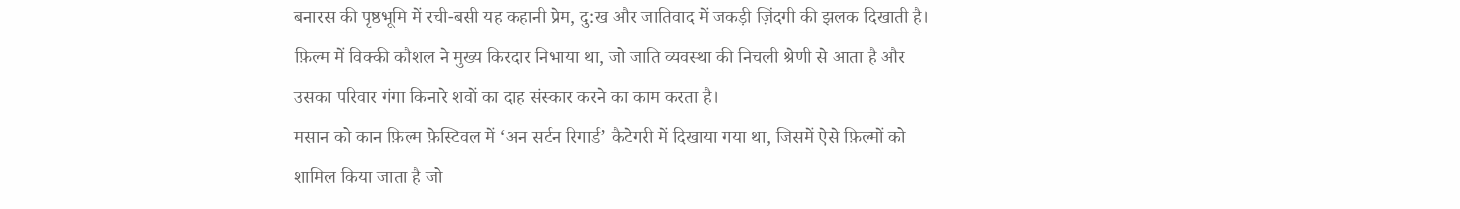बनारस की पृष्ठभूमि में रची-बसी यह कहानी प्रेम, दु:ख और जातिवाद में जकड़ी ज़िंदगी की झलक दिखाती है।
फ़िल्म में विक्की कौशल ने मुख्य किरदार निभाया था, जो जाति व्यवस्था की निचली श्रेणी से आता है और उसका परिवार गंगा किनारे शवों का दाह संस्कार करने का काम करता है।
मसान को कान फ़िल्म फ़ेस्टिवल में ‘अन सर्टन रिगार्ड’ कैटेगरी में दिखाया गया था, जिसमें ऐसे फ़िल्मों को शामिल किया जाता है जो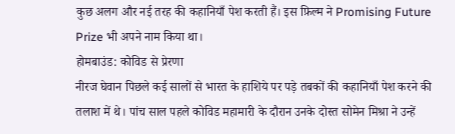कुछ अलग और नई तरह की कहानियाँ पेश करती हैं। इस फ़िल्म ने Promising Future Prize भी अपने नाम किया था।
होमबाउंड: कोविड से प्रेरणा
नीरज घेवान पिछले कई सालों से भारत के हाशिये पर पड़े तबकों की कहानियाँ पेश करने की तलाश में थे। पांच साल पहले कोविड महामारी के दौरान उनके दोस्त सोमेन मिश्रा ने उन्हें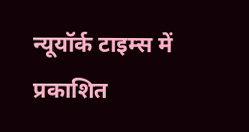न्यूयॉर्क टाइम्स में प्रकाशित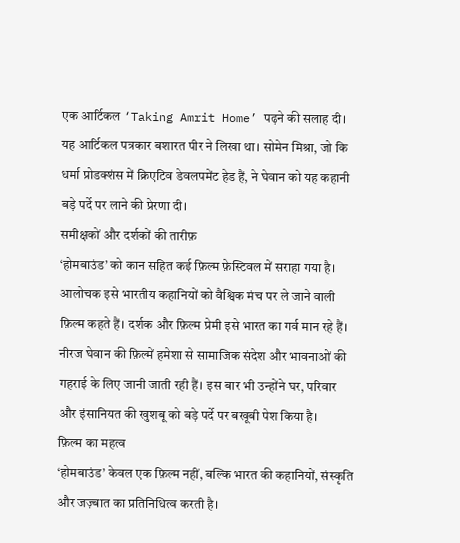एक आर्टिकल ‘Taking Amrit Home’ पढ़ने की सलाह दी। यह आर्टिकल पत्रकार बशारत पीर ने लिखा था। सोमेन मिश्रा, जो कि धर्मा प्रोडक्शंस में क्रिएटिव डेवलपमेंट हेड हैं, ने घेवान को यह कहानी बड़े पर्दे पर लाने की प्रेरणा दी।
समीक्षकों और दर्शकों की तारीफ़
‘होमबाउंड’ को कान सहित कई फ़िल्म फ़ेस्टिवल में सराहा गया है। आलोचक इसे भारतीय कहानियों को वैश्विक मंच पर ले जाने वाली फ़िल्म कहते हैं। दर्शक और फ़िल्म प्रेमी इसे भारत का गर्व मान रहे हैं।
नीरज घेवान की फ़िल्में हमेशा से सामाजिक संदेश और भावनाओं की गहराई के लिए जानी जाती रही हैं। इस बार भी उन्होंने घर, परिवार और इंसानियत की खुशबू को बड़े पर्दे पर बखूबी पेश किया है।
फ़िल्म का महत्व
‘होमबाउंड’ केवल एक फ़िल्म नहीं, बल्कि भारत की कहानियों, संस्कृति और जज़्बात का प्रतिनिधित्व करती है।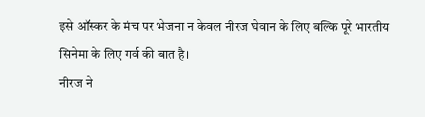इसे ऑस्कर के मंच पर भेजना न केवल नीरज घेवान के लिए बल्कि पूरे भारतीय सिनेमा के लिए गर्व की बात है।
नीरज ने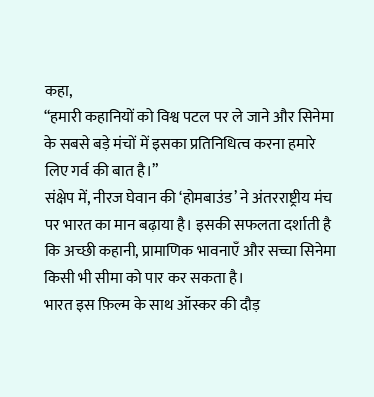कहा,
“हमारी कहानियों को विश्व पटल पर ले जाने और सिनेमा के सबसे बड़े मंचों में इसका प्रतिनिधित्व करना हमारे लिए गर्व की बात है।”
संक्षेप में, नीरज घेवान की ‘होमबाउंड’ ने अंतरराष्ट्रीय मंच पर भारत का मान बढ़ाया है। इसकी सफलता दर्शाती है कि अच्छी कहानी, प्रामाणिक भावनाएँ और सच्चा सिनेमा किसी भी सीमा को पार कर सकता है।
भारत इस फ़िल्म के साथ ऑस्कर की दौड़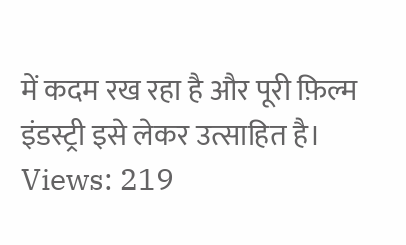में कदम रख रहा है और पूरी फ़िल्म इंडस्ट्री इसे लेकर उत्साहित है।
Views: 219